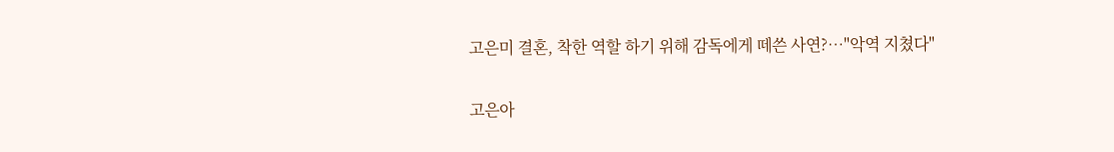고은미 결혼, 착한 역할 하기 위해 감독에게 떼쓴 사연?…"악역 지쳤다"

고은아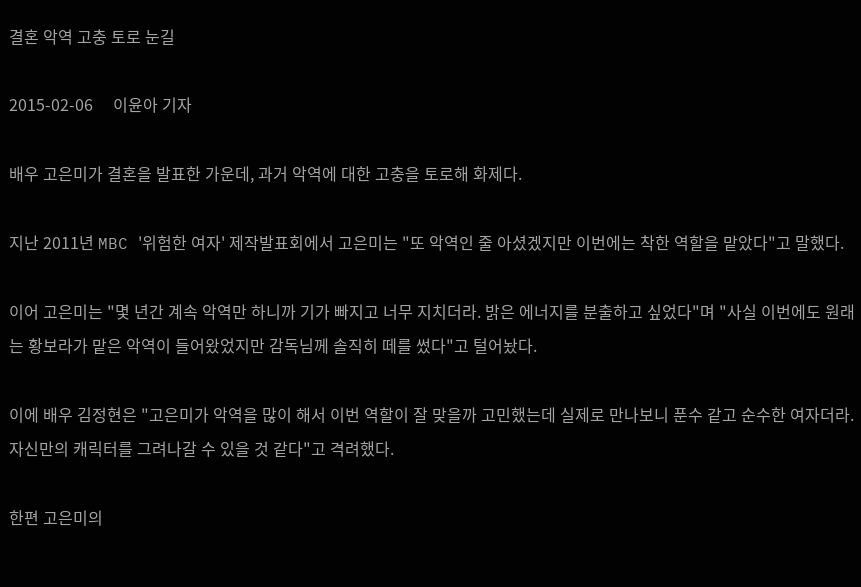결혼 악역 고충 토로 눈길

2015-02-06     이윤아 기자

배우 고은미가 결혼을 발표한 가운데, 과거 악역에 대한 고충을 토로해 화제다.

지난 2011년 MBC '위험한 여자' 제작발표회에서 고은미는 "또 악역인 줄 아셨겠지만 이번에는 착한 역할을 맡았다"고 말했다.

이어 고은미는 "몇 년간 계속 악역만 하니까 기가 빠지고 너무 지치더라. 밝은 에너지를 분출하고 싶었다"며 "사실 이번에도 원래는 황보라가 맡은 악역이 들어왔었지만 감독님께 솔직히 떼를 썼다"고 털어놨다.

이에 배우 김정현은 "고은미가 악역을 많이 해서 이번 역할이 잘 맞을까 고민했는데 실제로 만나보니 푼수 같고 순수한 여자더라. 자신만의 캐릭터를 그려나갈 수 있을 것 같다"고 격려했다.

한편 고은미의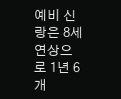예비 신랑은 8세 연상으로 1년 6개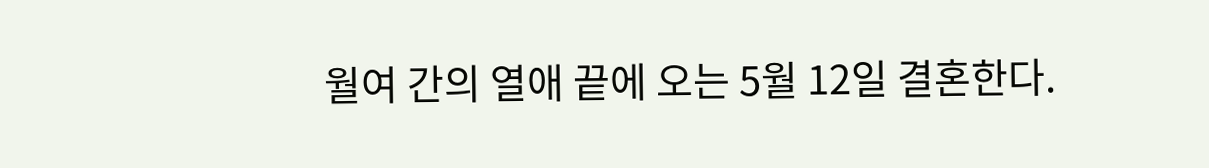월여 간의 열애 끝에 오는 5월 12일 결혼한다.